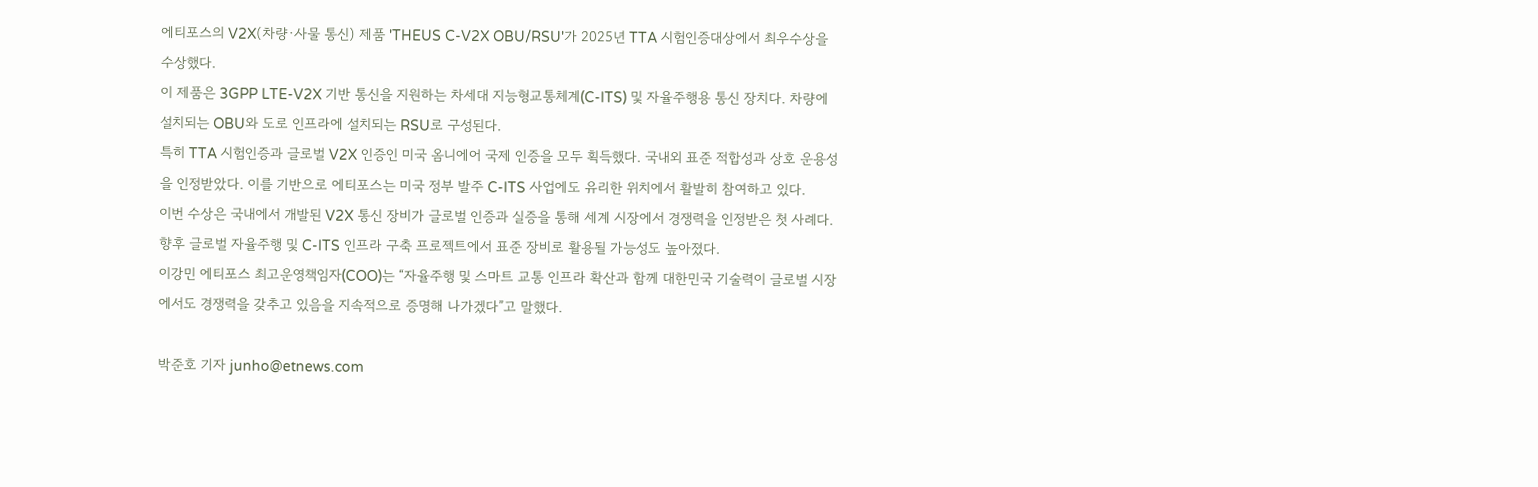에티포스의 V2X(차량·사물 통신) 제품 'THEUS C-V2X OBU/RSU'가 2025년 TTA 시험인증대상에서 최우수상을 수상했다.
이 제품은 3GPP LTE-V2X 기반 통신을 지원하는 차세대 지능형교통체계(C-ITS) 및 자율주행용 통신 장치다. 차량에 설치되는 OBU와 도로 인프라에 설치되는 RSU로 구성된다.
특히 TTA 시험인증과 글로벌 V2X 인증인 미국 옴니에어 국제 인증을 모두 획득했다. 국내외 표준 적합성과 상호 운용성을 인정받았다. 이를 기반으로 에티포스는 미국 정부 발주 C-ITS 사업에도 유리한 위치에서 활발히 참여하고 있다.
이번 수상은 국내에서 개발된 V2X 통신 장비가 글로벌 인증과 실증을 통해 세계 시장에서 경쟁력을 인정받은 첫 사례다. 향후 글로벌 자율주행 및 C-ITS 인프라 구축 프로젝트에서 표준 장비로 활용될 가능성도 높아졌다.
이강민 에티포스 최고운영책임자(COO)는 “자율주행 및 스마트 교통 인프라 확산과 함께 대한민국 기술력이 글로벌 시장에서도 경쟁력을 갖추고 있음을 지속적으로 증명해 나가겠다”고 말했다.

박준호 기자 junho@etnews.com